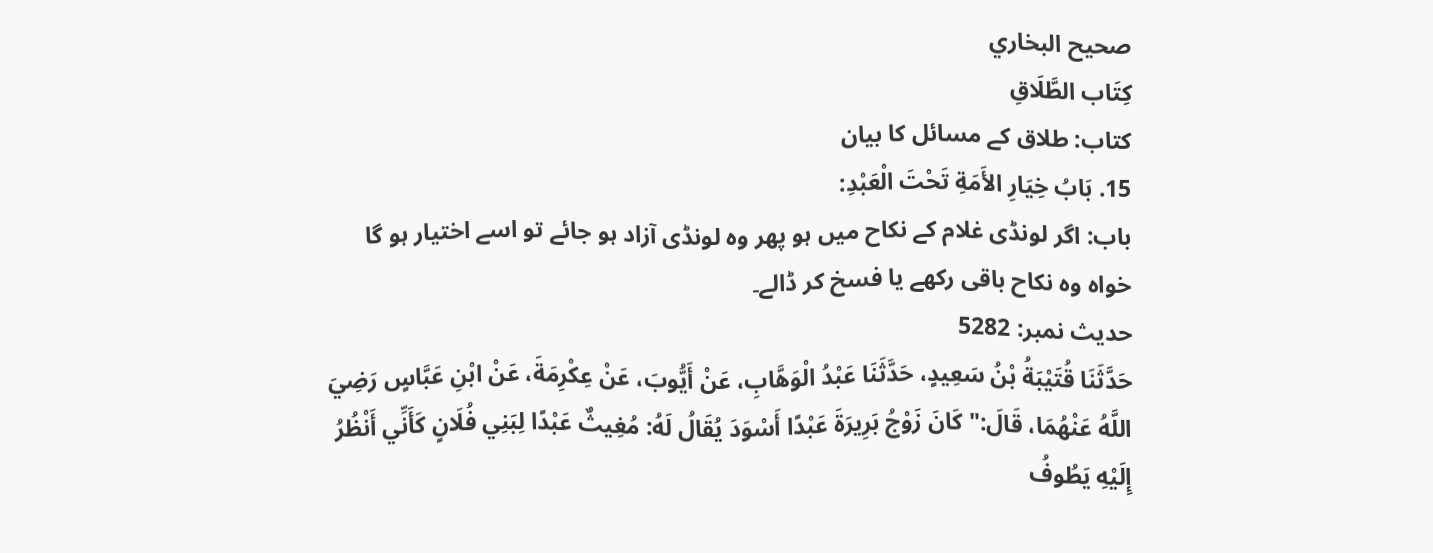صحيح البخاري
كِتَاب الطَّلَاقِ
کتاب: طلاق کے مسائل کا بیان
15. بَابُ خِيَارِ الأَمَةِ تَحْتَ الْعَبْدِ:
باب: اگر لونڈی غلام کے نکاح میں ہو پھر وہ لونڈی آزاد ہو جائے تو اسے اختیار ہو گا خواہ وہ نکاح باقی رکھے یا فسخ کر ڈالے۔
حدیث نمبر: 5282
حَدَّثَنَا قُتَيْبَةُ بْنُ سَعِيدٍ، حَدَّثَنَا عَبْدُ الْوَهَّابِ، عَنْ أَيُّوبَ، عَنْ عِكْرِمَةَ، عَنْ ابْنِ عَبَّاسٍ رَضِيَ اللَّهُ عَنْهُمَا، قَالَ:" كَانَ زَوْجُ بَرِيرَةَ عَبْدًا أَسْوَدَ يُقَالُ لَهُ: مُغِيثٌ عَبْدًا لِبَنِي فُلَانٍ كَأَنِّي أَنْظُرُ إِلَيْهِ يَطُوفُ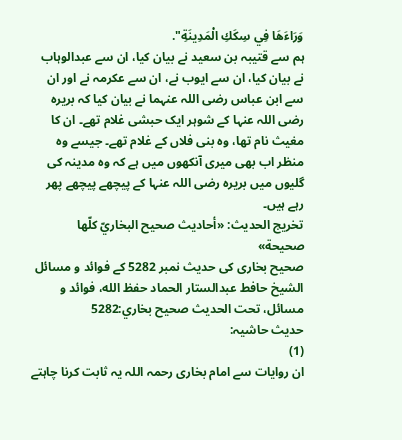وَرَاءَهَا فِي سِكَكِ الْمَدِينَةِ".
ہم سے قتیبہ بن سعید نے بیان کیا، ان سے عبدالوہاب نے بیان کیا، ان سے ایوب نے، ان سے عکرمہ نے اور ان سے ابن عباس رضی اللہ عنہما نے بیان کیا کہ بریرہ رضی اللہ عنہا کے شوہر ایک حبشی غلام تھے۔ ان کا مغیث نام تھا، وہ بنی فلاں کے غلام تھے۔ جیسے وہ منظر اب بھی میری آنکھوں میں ہے کہ وہ مدینہ کی گلیوں میں بریرہ رضی اللہ عنہا کے پیچھے پیچھے پھر رہے ہیں۔
تخریج الحدیث: «أحاديث صحيح البخاريّ كلّها صحيحة»
صحیح بخاری کی حدیث نمبر 5282 کے فوائد و مسائل
الشيخ حافط عبدالستار الحماد حفظ الله، فوائد و مسائل، تحت الحديث صحيح بخاري:5282
حدیث حاشیہ:
(1)
ان روایات سے امام بخاری رحمہ اللہ یہ ثابت کرنا چاہتے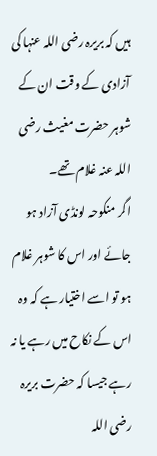ہیں کہ بریرہ رضی اللہ عنہا کی آزادی کے وقت ان کے شوہر حضرت مغیث رضی اللہ عنہ غلام تھے۔
اگر منکوحہ لونڈی آزاد ہو جائے اور اس کا شوہر غلام ہو تو اسے اختیار ہے کہ وہ اس کے نکاح میں رہے یا نہ رہے جیسا کہ حضرت بریرہ رضی اللہ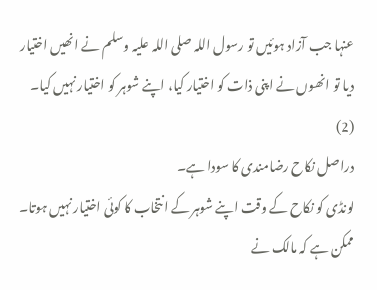عنہا جب آزاد ہوئیں تو رسول اللہ صلی اللہ علیہ وسلم نے انھیں اختیار دیا تو انھوں نے اپنی ذات کو اختیار کیا، اپنے شوہر کو اختیار نہیں کیا۔
(2)
دراصل نکاح رضامندی کا سودا ہے۔
لونڈی کو نکاح کے وقت اپنے شوہر کے انتخاب کا کوئی اختیار نہیں ہوتا۔
ممکن ہے کہ مالک نے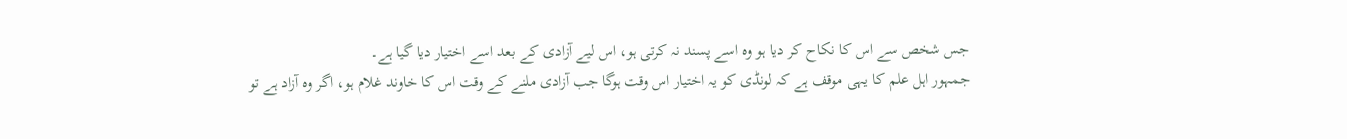جس شخص سے اس کا نکاح کر دیا ہو وہ اسے پسند نہ کرتی ہو، اس لیے آزادی کے بعد اسے اختیار دیا گیا ہے۔
جمہور اہل علم کا یہی موقف ہے کہ لونڈی کو یہ اختیار اس وقت ہوگا جب آزادی ملنے کے وقت اس کا خاوند غلام ہو، اگر وہ آزاد ہے تو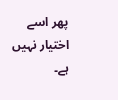پھر اسے اختیار نہیں ہے۔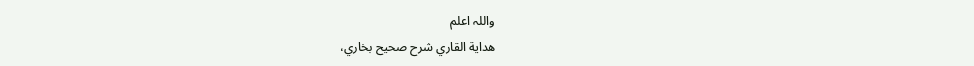واللہ اعلم
هداية القاري شرح صحيح بخاري،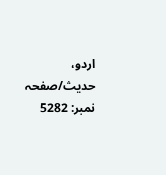اردو، حدیث/صفحہ نمبر: 5282